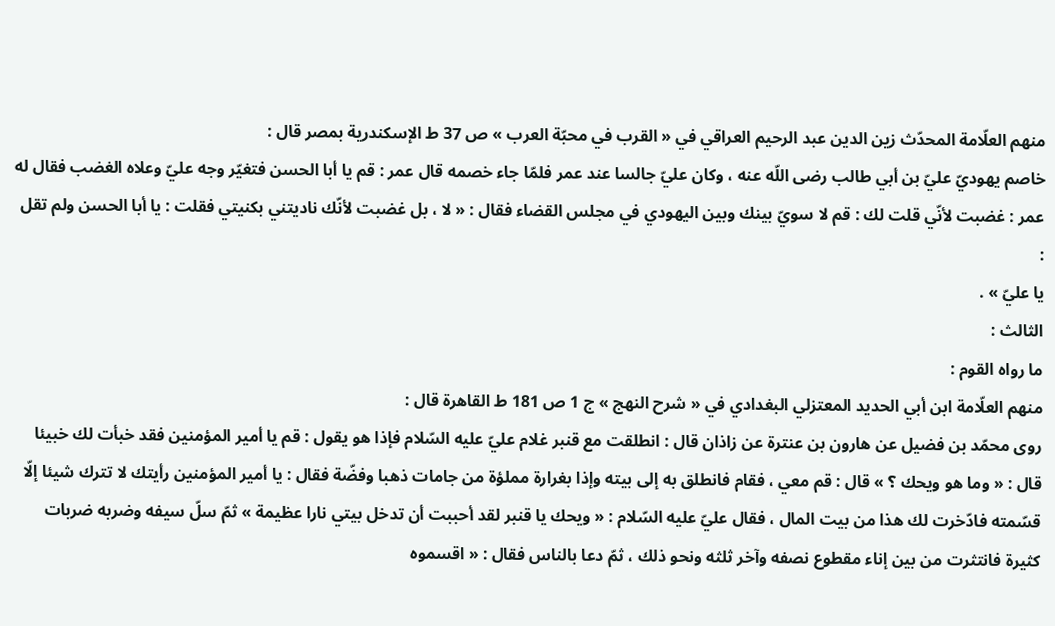منهم العلّامة المحدّث زين الدين عبد الرحيم العراقي في « القرب في محبّة العرب » ص 37 ط الإسكندرية بمصر قال :
خاصم يهوديّ عليّ بن أبي طالب رضى اللّه عنه ، وكان عليّ جالسا عند عمر فلمّا جاء خصمه قال عمر : قم يا أبا الحسن فتغيّر وجه عليّ وعلاه الغضب فقال له عمر : غضبت لأنّي قلت لك : قم لا سويّ بينك وبين اليهودي في مجلس القضاء فقال : « لا ، بل غضبت لأنّك ناديتني بكنيتي فقلت : يا أبا الحسن ولم تقل :
يا عليّ » .
الثالث :
ما رواه القوم :
منهم العلّامة ابن أبي الحديد المعتزلي البغدادي في « شرح النهج » ج 1 ص 181 ط القاهرة قال :
روى محمّد بن فضيل عن هارون بن عنترة عن زاذان قال : انطلقت مع قنبر غلام عليّ عليه السّلام فإذا هو يقول : قم يا أمير المؤمنين فقد خبأت لك خبيئا قال : « وما هو ويحك ؟ » قال : قم معي ، فقام فانطلق به إلى بيته وإذا بغرارة مملؤة من جامات ذهبا وفضّة فقال : يا أمير المؤمنين رأيتك لا تترك شيئا إلّا قسّمته فادّخرت لك هذا من بيت المال ، فقال عليّ عليه السّلام : « ويحك يا قنبر لقد أحببت أن تدخل بيتي نارا عظيمة » ثمّ سلّ سيفه وضربه ضربات كثيرة فانتثرت من بين إناء مقطوع نصفه وآخر ثلثه ونحو ذلك ، ثمّ دعا بالناس فقال : « اقسموه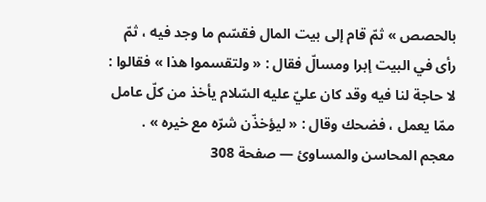بالحصص » ثمّ قام إلى بيت المال فقسّم ما وجد فيه ، ثمّ رأى في البيت إبرا ومسالّ فقال : « ولتقسموا هذا » فقالوا : لا حاجة لنا فيه وقد كان عليّ عليه السّلام يأخذ من كلّ عامل ممّا يعمل ، فضحك وقال : « ليؤخذّن شرّه مع خيره » .
معجم المحاسن والمساوئ — صفحة 308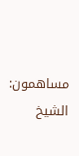مساهمون: الشيخ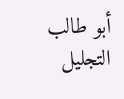أبو طالب التجليل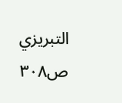التبريزي
ص٣٠٨